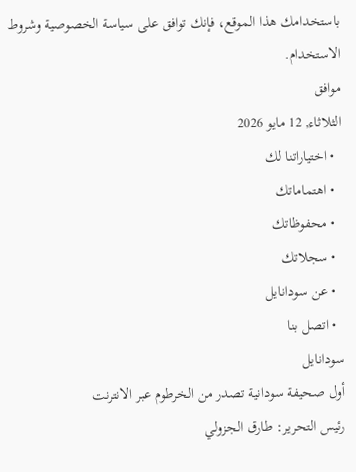باستخدامك هذا الموقع، فإنك توافق على سياسة الخصوصية وشروط الاستخدام.
موافق
الثلاثاء, 12 مايو 2026
  • اختياراتنا لك
  • اهتماماتك
  • محفوظاتك
  • سجلاتك
  • عن سودانايل
  • اتصل بنا
سودانايل
أول صحيفة سودانية تصدر من الخرطوم عبر الانترنت
رئيس التحرير: طارق الجزولي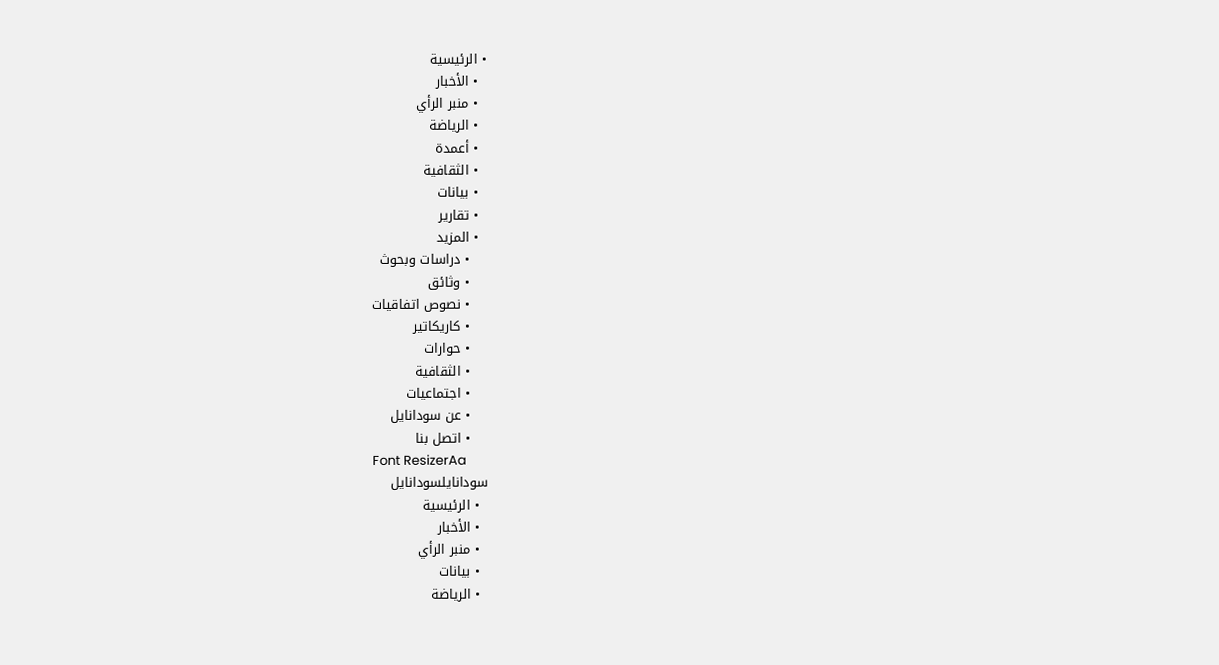• الرئيسية
  • الأخبار
  • منبر الرأي
  • الرياضة
  • أعمدة
  • الثقافية
  • بيانات
  • تقارير
  • المزيد
    • دراسات وبحوث
    • وثائق
    • نصوص اتفاقيات
    • كاريكاتير
    • حوارات
    • الثقافية
    • اجتماعيات
    • عن سودانايل
    • اتصل بنا
Font ResizerAa
سودانايلسودانايل
  • الرئيسية
  • الأخبار
  • منبر الرأي
  • بيانات
  • الرياضة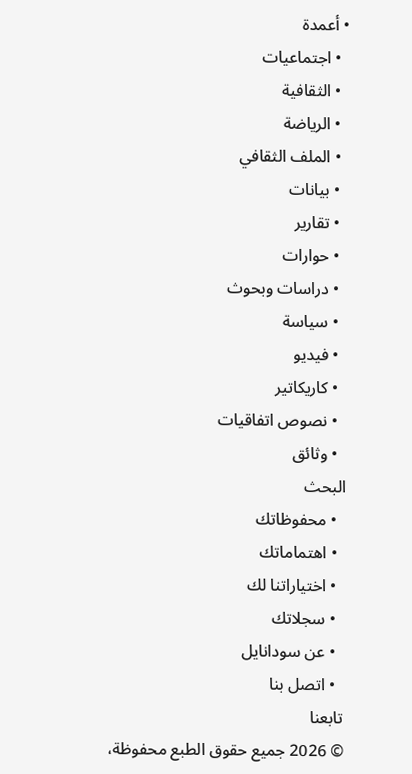• أعمدة
  • اجتماعيات
  • الثقافية
  • الرياضة
  • الملف الثقافي
  • بيانات
  • تقارير
  • حوارات
  • دراسات وبحوث
  • سياسة
  • فيديو
  • كاريكاتير
  • نصوص اتفاقيات
  • وثائق
البحث
  • محفوظاتك
  • اهتماماتك
  • اختياراتنا لك
  • سجلاتك
  • عن سودانايل
  • اتصل بنا
تابعنا
© 2026 جميع حقوق الطبع محفوظة،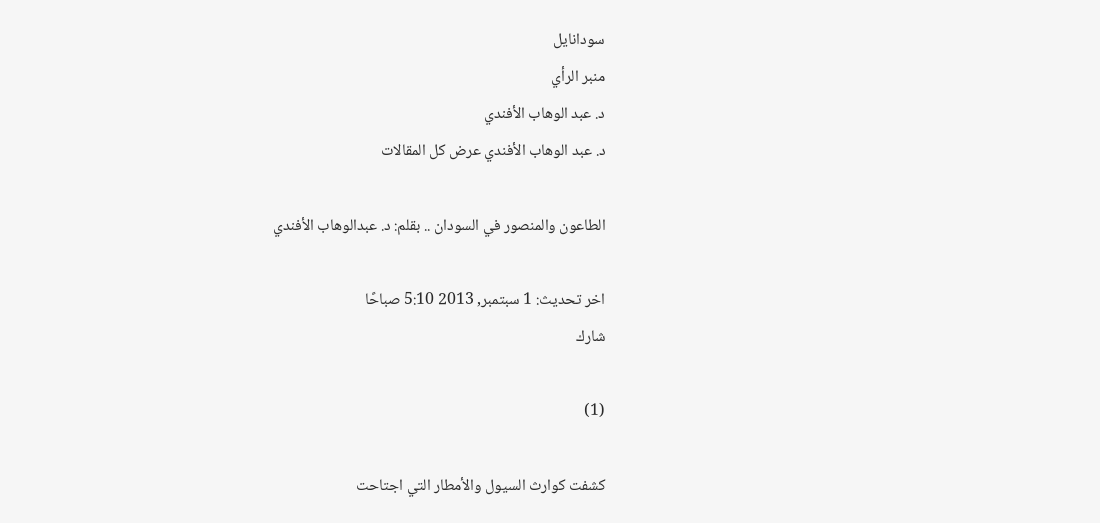سودانايل
منبر الرأي
د. عبد الوهاب الأفندي
د. عبد الوهاب الأفندي عرض كل المقالات

الطاعون والمنصور في السودان .. بقلم: د. عبدالوهاب الأفندي

اخر تحديث: 1 سبتمبر, 2013 5:10 صباحًا
شارك

(1)

كشفت كوارث السيول والأمطار التي اجتاحت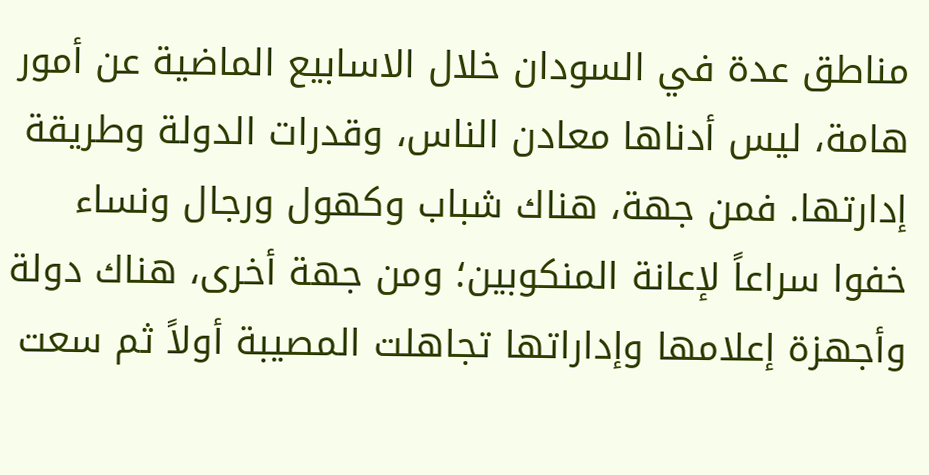مناطق عدة في السودان خلال الاسابيع الماضية عن أمور هامة، ليس أدناها معادن الناس، وقدرات الدولة وطريقة إدارتها. فمن جهة، هناك شباب وكهول ورجال ونساء خفوا سراعاً لإعانة المنكوبين؛ ومن جهة أخرى، هناك دولة وأجهزة إعلامها وإداراتها تجاهلت المصيبة أولاً ثم سعت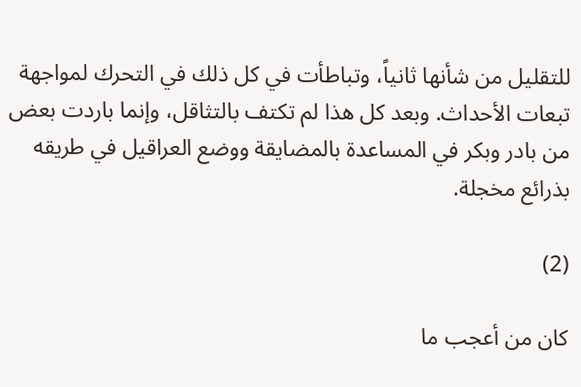للتقليل من شأنها ثانياً، وتباطأت في كل ذلك في التحرك لمواجهة تبعات الأحداث. وبعد كل هذا لم تكتف بالتثاقل، وإنما باردت بعض من بادر وبكر في المساعدة بالمضايقة ووضع العراقيل في طريقه بذرائع مخجلة.

(2)

كان من أعجب ما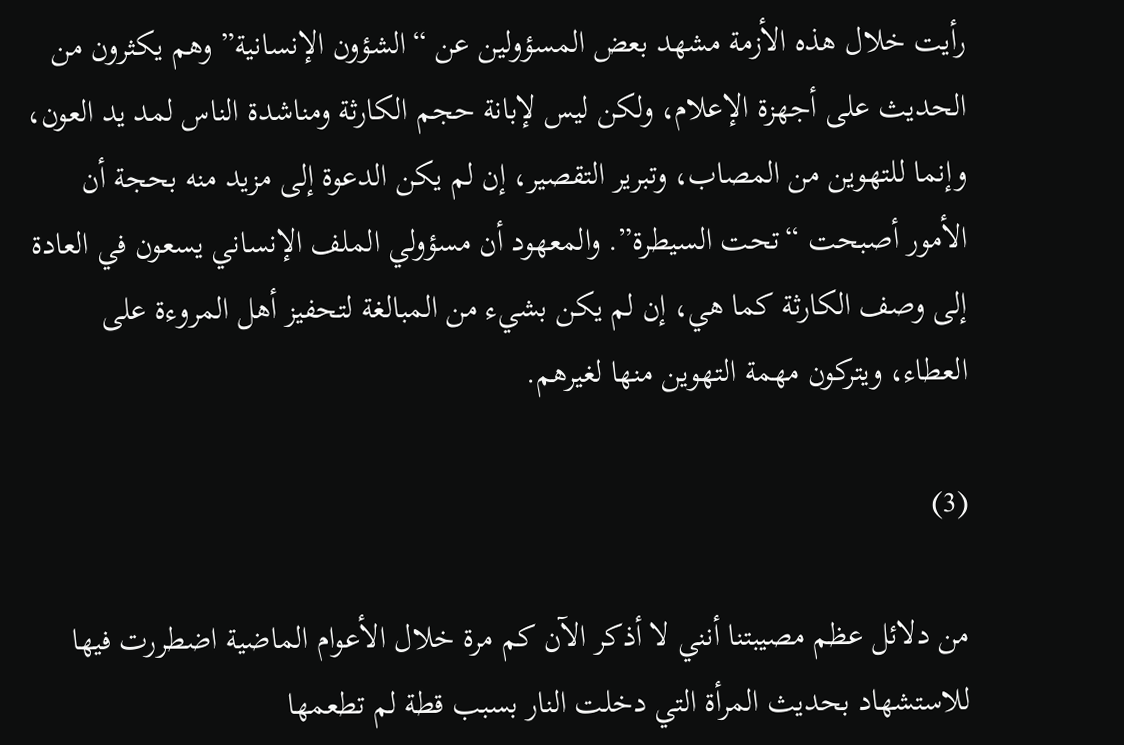رأيت خلال هذه الأزمة مشهد بعض المسؤولين عن “الشؤون الإنسانية” وهم يكثرون من الحديث على أجهزة الإعلام، ولكن ليس لإبانة حجم الكارثة ومناشدة الناس لمد يد العون، وإنما للتهوين من المصاب، وتبرير التقصير، إن لم يكن الدعوة إلى مزيد منه بحجة أن الأمور أصبحت “تحت السيطرة”. والمعهود أن مسؤولي الملف الإنساني يسعون في العادة إلى وصف الكارثة كما هي، إن لم يكن بشيء من المبالغة لتحفيز أهل المروءة على العطاء، ويتركون مهمة التهوين منها لغيرهم.

(3)

من دلائل عظم مصيبتنا أنني لا أذكر الآن كم مرة خلال الأعوام الماضية اضطررت فيها للاستشهاد بحديث المرأة التي دخلت النار بسبب قطة لم تطعمها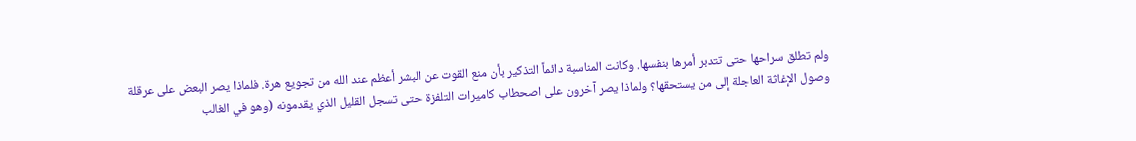ولم تطلق سراحها حتى تتدبر أمرها بنفسها. وكانت المناسبة دائماً التذكير بأن منع القوت عن البشر أعظم عند الله من تجويع هرة. فلماذا يصر البعض على عرقلة وصول الإغاثة العاجلة إلى من يستحقها؟ ولماذا يصر آخرون على اصحطاب كاميرات التلفزة حتى تسجل القليل الذي يقدمونه (وهو في الغالب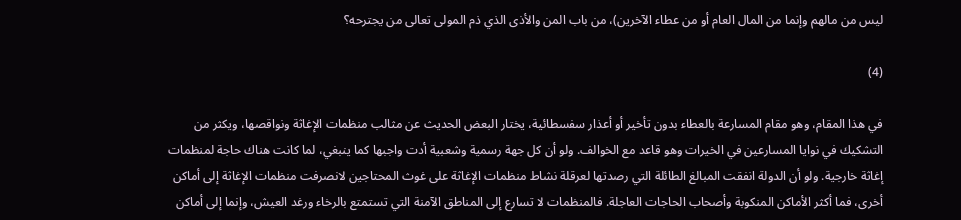ليس من مالهم وإنما من المال العام أو من عطاء الآخرين)، من باب المن والأذى الذي ذم المولى تعالى من يجترحه؟

(4)

في هذا المقام، وهو مقام المسارعة بالعطاء بدون تأخير أو أعذار سفسطائية، يختار البعض الحديث عن مثالب منظمات الإغاثة ونواقصها، ويكثر من التشكيك في نوايا المسارعين في الخيرات وهو قاعد مع الخوالف. ولو أن كل جهة رسمية وشعبية أدت واجبها كما ينبغي، لما كانت هناك حاجة لمنظمات إغاثة خارجية. ولو أن الدولة انفقت المبالغ الطائلة التي رصدتها لعرقلة نشاط منظمات الإغاثة على غوث المحتاجين لانصرفت منظمات الإغاثة إلى أماكن أخرى، فما أكثر الأماكن المنكوبة وأصحاب الحاجات العاجلة. فالمنظمات لا تسارع إلى المناطق الآمنة التي تستمتع بالرخاء ورغد العيش، وإنما إلى أماكن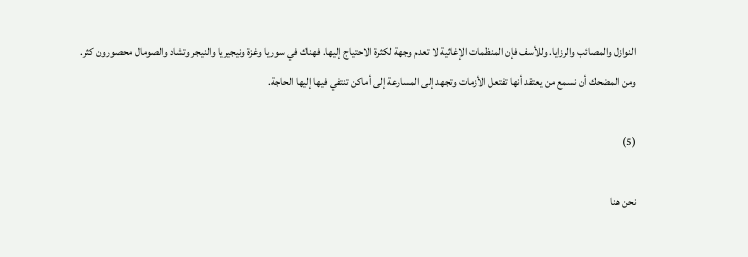النوازل والمصائب والرزايا. وللأسف فإن المنظمات الإغاثية لا تعدم وجهة لكثرة الاحتياج إليها. فهناك في سوريا وغزة ونيجيريا والنيجر وتشاد والصومال محصورون كثر. ومن المضحك أن نسمع من يعتقد أنها تفتعل الأزمات وتجهد إلى المسارعة إلى أماكن تنتفي فيها إليها الحاجة.

(5)

نحن هنا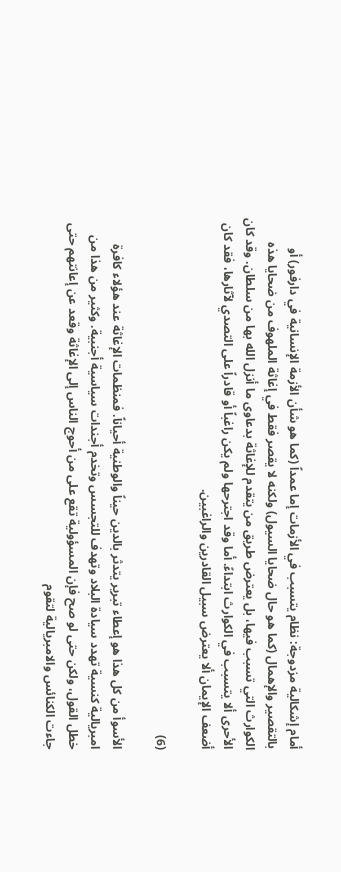أمام إشكالية مزدوجة: نظام يتسبب في الأزمات إما عمداً (كما هو شأن الأزمة الإنسانية في دارفور) أو بالتقصير والإهمال (كما هو حال ضحايا السيول) ولكنه لا يقصر فقط في إغاثة الملهوف من ضحايا هذه الكوارث التي تسبب فيها، بل يعترض طريق من يتقدم للإغاثة بدعاوى ما أنزل الله بها من سلطان. وقد كان الأحرى ألا يتسبب في الكوارث ابتداءً. أما وقد اجترحها ولم يكن راغباً أو قادراً على التصدي لآثارها، فقد كان أضعف الإيمان ألا يعترض سبيل القادرين والراغبين.

(6)

الأسوأ من كل هذا هو إعطاء تبرير يتدثر بالدين حيناً والوطنية أحياناً. فمنظمات الإغاثة عند هؤلاء كافرة امبريالية كنسية تهدد سيادة البلاد وتهدف للتجسس وتخدم أجندات سياسية أجنبية. وكثير من هذا من خطل القول، ولكن حتى لو صح فإن المسؤولية تقع على من أحوج الناس إلى الإغاثة وقعد عن إعانتهم حتى جاءت الكنائس والامبريالية لتقوم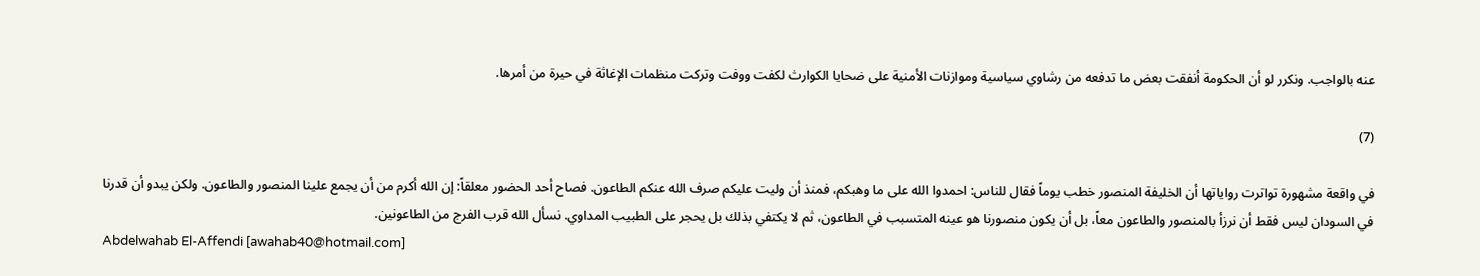عنه بالواجب. ونكرر لو أن الحكومة أنفقت بعض ما تدفعه من رشاوي سياسية وموازنات الأمنية على ضحايا الكوارث لكفت ووفت وتركت منظمات الإغاثة في حيرة من أمرها.

(7)

في واقعة مشهورة تواترت رواياتها أن الخليفة المنصور خطب يوماً فقال للناس: احمدوا الله على ما وهبكم، فمنذ أن وليت عليكم صرف الله عنكم الطاعون. فصاح أحد الحضور معلقاً: إن الله أكرم من أن يجمع علينا المنصور والطاعون. ولكن يبدو أن قدرنا في السودان ليس فقط أن نرزأ بالمنصور والطاعون معاً، بل أن يكون منصورنا هو عينه المتسبب في الطاعون، ثم لا يكتفي بذلك بل يحجر على الطبيب المداوي. نسأل الله قرب الفرج من الطاعونين.
Abdelwahab El-Affendi [awahab40@hotmail.com]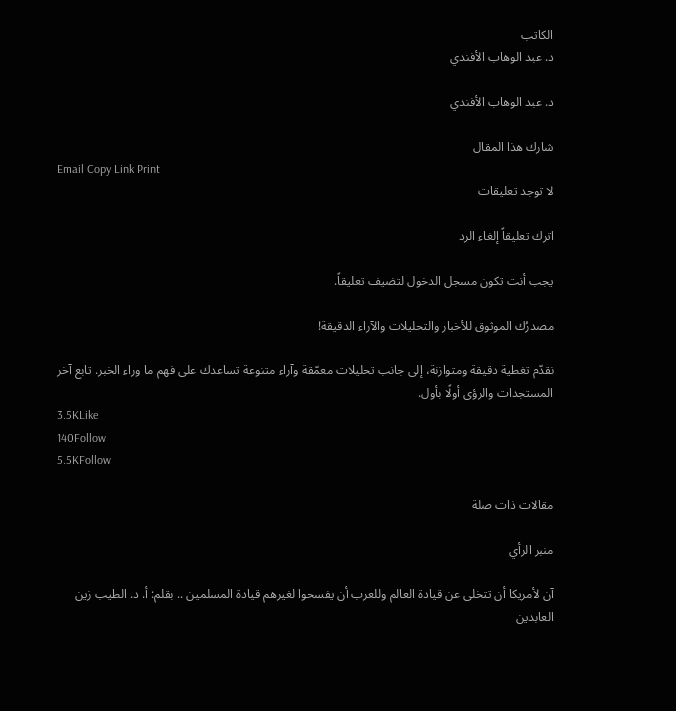الكاتب
د. عبد الوهاب الأفندي

د. عبد الوهاب الأفندي

شارك هذا المقال
Email Copy Link Print
لا توجد تعليقات

اترك تعليقاً إلغاء الرد

يجب أنت تكون مسجل الدخول لتضيف تعليقاً.

مصدرُك الموثوق للأخبار والتحليلات والآراء الدقيقة!

نقدّم تغطية دقيقة ومتوازنة، إلى جانب تحليلات معمّقة وآراء متنوعة تساعدك على فهم ما وراء الخبر. تابع آخر المستجدات والرؤى أولًا بأول.
3.5KLike
140Follow
5.5KFollow

مقالات ذات صلة

منبر الرأي

آن لأمريكا أن تتخلى عن قيادة العالم وللعرب أن يفسحوا لغيرهم قيادة المسلمين .. بقلم: أ. د. الطيب زين العابدين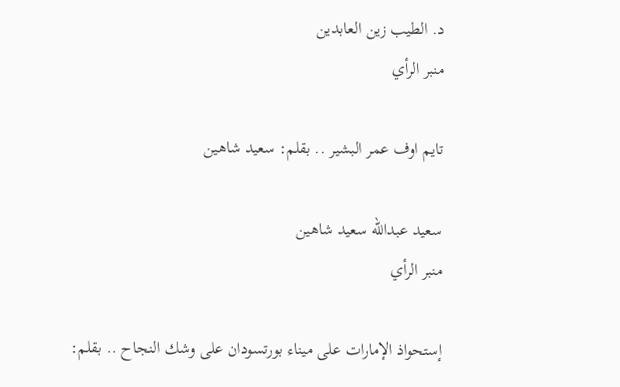د. الطيب زين العابدين
منبر الرأي

تايم اوف عمر البشير .. بقلم: سعيد شاهين

سعيد عبدالله سعيد شاهين
منبر الرأي

إستحواذ الإمارات على ميناء بورتسودان على وشك النجاح .. بقلم: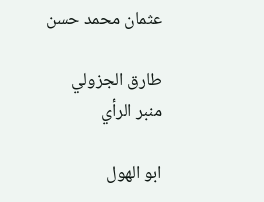عثمان محمد حسن

طارق الجزولي
منبر الرأي

ابو الهول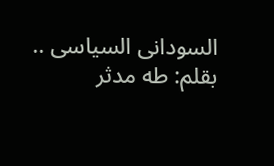السودانى السياسى .. بقلم: طه مدثر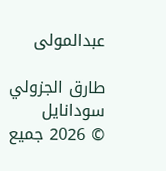عبدالمولى

طارق الجزولي
سودانايل
© 2026 جميع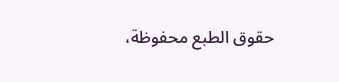حقوق الطبع محفوظة،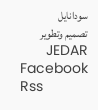سودانايل
تصميم وتطوير JEDAR
Facebook Rss